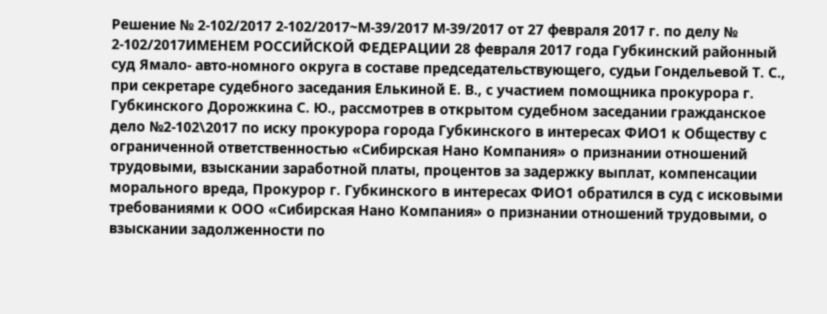Решение № 2-102/2017 2-102/2017~М-39/2017 М-39/2017 от 27 февраля 2017 г. по делу № 2-102/2017ИМЕНЕМ РОССИЙСКОЙ ФЕДЕРАЦИИ 28 февраля 2017 года Губкинский районный суд Ямало- авто-номного округа в составе председательствующего, судьи Гондельевой Т. С., при секретаре судебного заседания Елькиной Е. В., с участием помощника прокурора г. Губкинского Дорожкина С. Ю., рассмотрев в открытом судебном заседании гражданское дело №2-102\2017 по иску прокурора города Губкинского в интересах ФИО1 к Обществу с ограниченной ответственностью «Сибирская Нано Компания» о признании отношений трудовыми, взыскании заработной платы, процентов за задержку выплат, компенсации морального вреда, Прокурор г. Губкинского в интересах ФИО1 обратился в суд с исковыми требованиями к ООО «Сибирская Нано Компания» о признании отношений трудовыми, о взыскании задолженности по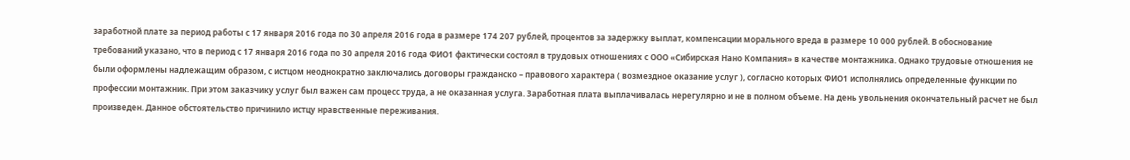заработной плате за период работы с 17 января 2016 года по 30 апреля 2016 года в размере 174 207 рублей, процентов за задержку выплат, компенсации морального вреда в размере 10 000 рублей. В обоснование требований указано, что в период с 17 января 2016 года по 30 апреля 2016 года ФИО1 фактически состоял в трудовых отношениях с ООО «Сибирская Нано Компания» в качестве монтажника. Однако трудовые отношения не были оформлены надлежащим образом, с истцом неоднократно заключались договоры гражданско – правового характера ( возмездное оказание услуг ), согласно которых ФИО1 исполнялись определенные функции по профессии монтажник. При этом заказчику услуг был важен сам процесс труда, а не оказанная услуга. Заработная плата выплачивалась нерегулярно и не в полном объеме. На день увольнения окончательный расчет не был произведен. Данное обстоятельство причинило истцу нравственные переживания.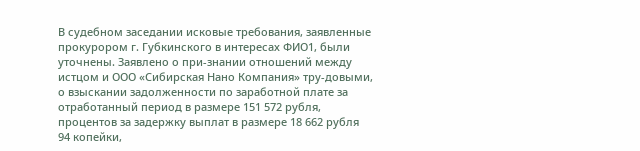В судебном заседании исковые требования, заявленные прокурором г. Губкинского в интересах ФИО1, были уточнены. Заявлено о при-знании отношений между истцом и ООО «Сибирская Нано Компания» тру-довыми, о взыскании задолженности по заработной плате за отработанный период в размере 151 572 рубля, процентов за задержку выплат в размере 18 662 рубля 94 копейки,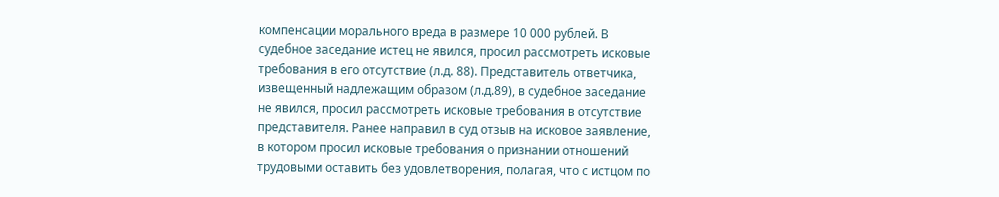компенсации морального вреда в размере 10 000 рублей. В судебное заседание истец не явился, просил рассмотреть исковые требования в его отсутствие (л.д. 88). Представитель ответчика, извещенный надлежащим образом (л.д.89), в судебное заседание не явился, просил рассмотреть исковые требования в отсутствие представителя. Ранее направил в суд отзыв на исковое заявление, в котором просил исковые требования о признании отношений трудовыми оставить без удовлетворения, полагая, что с истцом по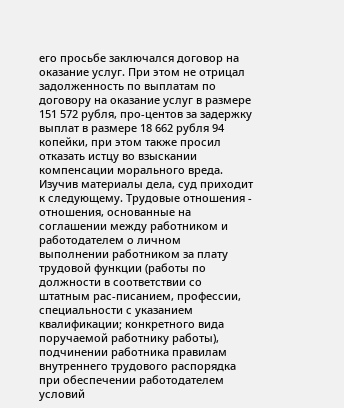его просьбе заключался договор на оказание услуг. При этом не отрицал задолженность по выплатам по договору на оказание услуг в размере 151 572 рубля, про-центов за задержку выплат в размере 18 662 рубля 94 копейки, при этом также просил отказать истцу во взыскании компенсации морального вреда. Изучив материалы дела, суд приходит к следующему. Трудовые отношения - отношения, основанные на соглашении между работником и работодателем о личном выполнении работником за плату трудовой функции (работы по должности в соответствии со штатным рас-писанием, профессии, специальности с указанием квалификации; конкретного вида поручаемой работнику работы), подчинении работника правилам внутреннего трудового распорядка при обеспечении работодателем условий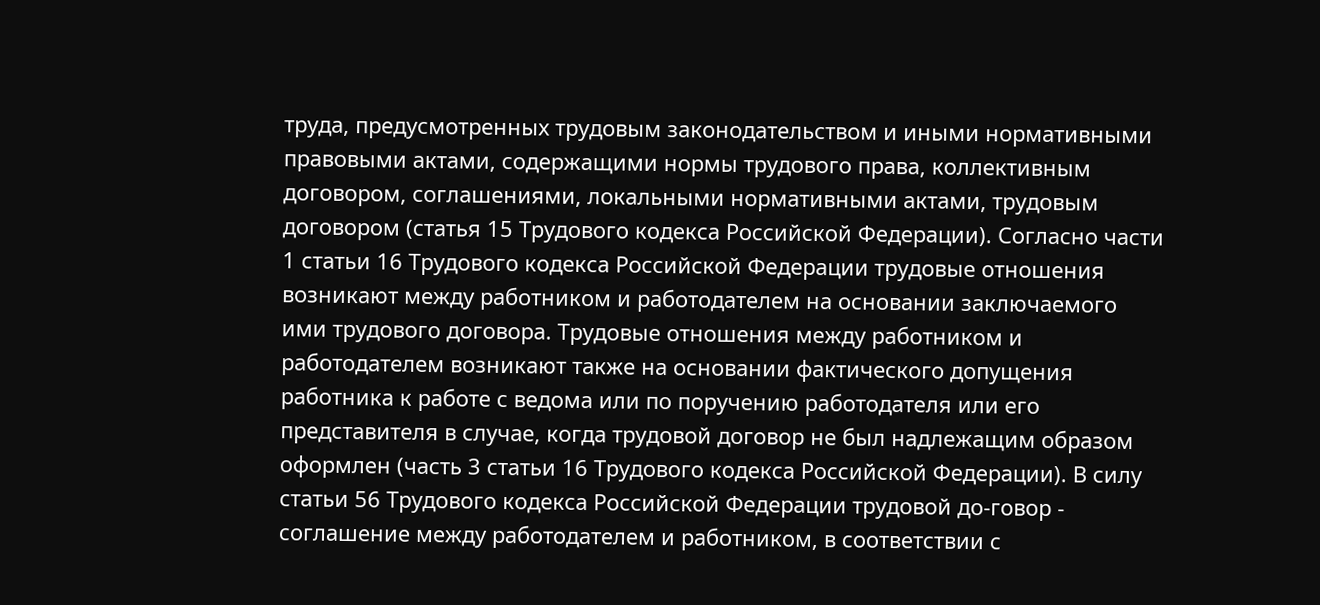труда, предусмотренных трудовым законодательством и иными нормативными правовыми актами, содержащими нормы трудового права, коллективным договором, соглашениями, локальными нормативными актами, трудовым договором (статья 15 Трудового кодекса Российской Федерации). Согласно части 1 статьи 16 Трудового кодекса Российской Федерации трудовые отношения возникают между работником и работодателем на основании заключаемого ими трудового договора. Трудовые отношения между работником и работодателем возникают также на основании фактического допущения работника к работе с ведома или по поручению работодателя или его представителя в случае, когда трудовой договор не был надлежащим образом оформлен (часть 3 статьи 16 Трудового кодекса Российской Федерации). В силу статьи 56 Трудового кодекса Российской Федерации трудовой до-говор - соглашение между работодателем и работником, в соответствии с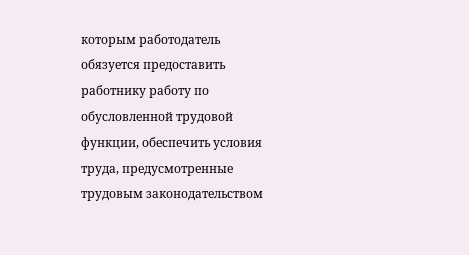которым работодатель обязуется предоставить работнику работу по обусловленной трудовой функции, обеспечить условия труда, предусмотренные трудовым законодательством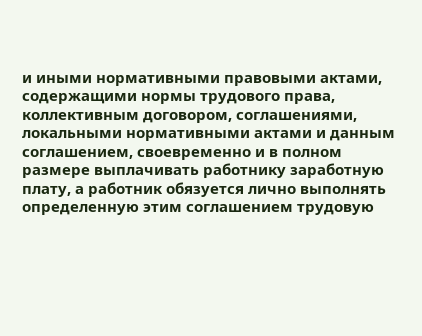и иными нормативными правовыми актами, содержащими нормы трудового права, коллективным договором, соглашениями, локальными нормативными актами и данным соглашением, своевременно и в полном размере выплачивать работнику заработную плату, а работник обязуется лично выполнять определенную этим соглашением трудовую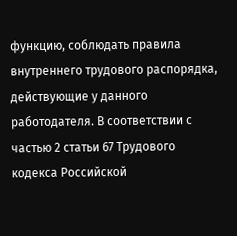функцию, соблюдать правила внутреннего трудового распорядка, действующие у данного работодателя. В соответствии с частью 2 статьи 67 Трудового кодекса Российской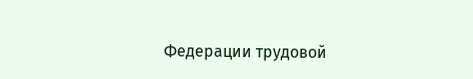Федерации трудовой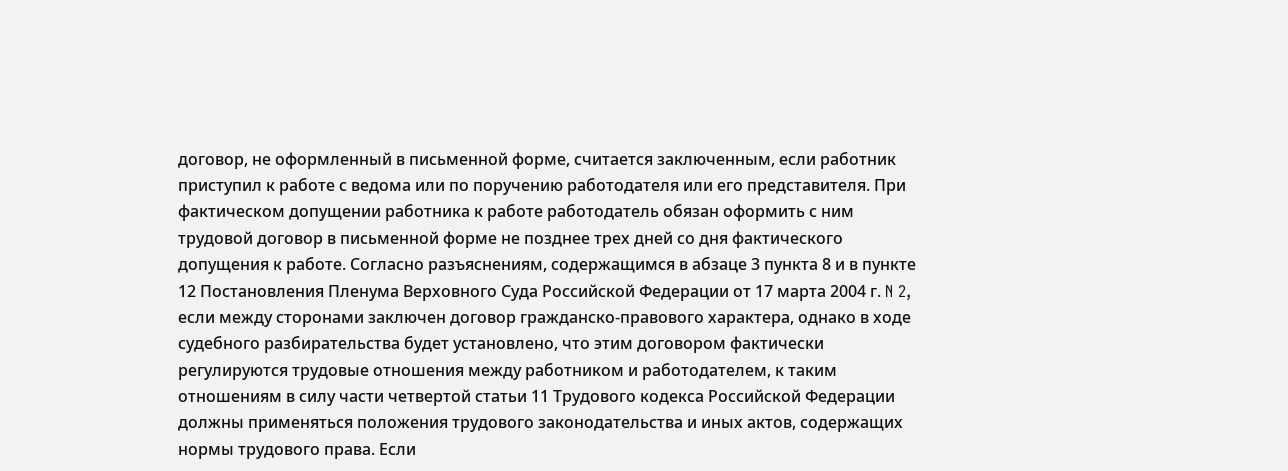договор, не оформленный в письменной форме, считается заключенным, если работник приступил к работе с ведома или по поручению работодателя или его представителя. При фактическом допущении работника к работе работодатель обязан оформить с ним трудовой договор в письменной форме не позднее трех дней со дня фактического допущения к работе. Согласно разъяснениям, содержащимся в абзаце 3 пункта 8 и в пункте 12 Постановления Пленума Верховного Суда Российской Федерации от 17 марта 2004 г. N 2, если между сторонами заключен договор гражданско-правового характера, однако в ходе судебного разбирательства будет установлено, что этим договором фактически регулируются трудовые отношения между работником и работодателем, к таким отношениям в силу части четвертой статьи 11 Трудового кодекса Российской Федерации должны применяться положения трудового законодательства и иных актов, содержащих нормы трудового права. Если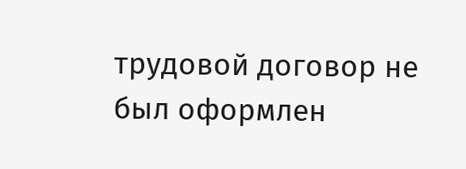трудовой договор не был оформлен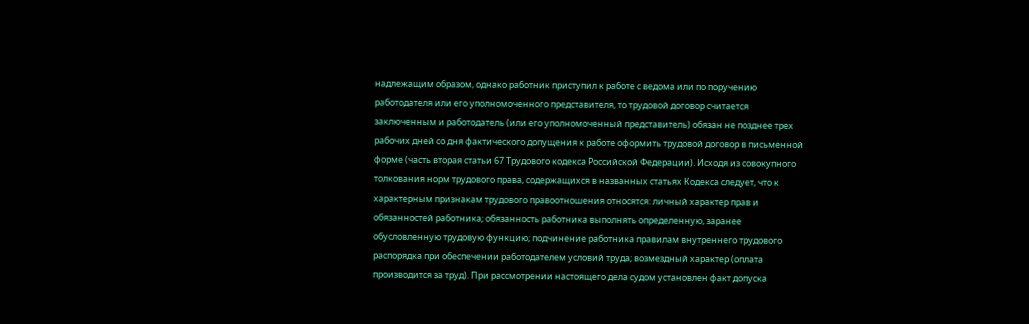надлежащим образом, однако работник приступил к работе с ведома или по поручению работодателя или его уполномоченного представителя, то трудовой договор считается заключенным и работодатель (или его уполномоченный представитель) обязан не позднее трех рабочих дней со дня фактического допущения к работе оформить трудовой договор в письменной форме (часть вторая статьи 67 Трудового кодекса Российской Федерации). Исходя из совокупного толкования норм трудового права, содержащихся в названных статьях Кодекса следует, что к характерным признакам трудового правоотношения относятся: личный характер прав и обязанностей работника; обязанность работника выполнять определенную, заранее обусловленную трудовую функцию; подчинение работника правилам внутреннего трудового распорядка при обеспечении работодателем условий труда; возмездный характер (оплата производится за труд). При рассмотрении настоящего дела судом установлен факт допуска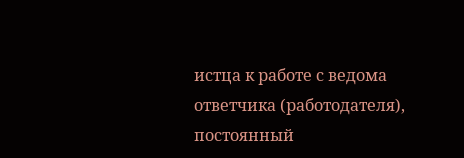истца к работе с ведома ответчика (работодателя), постоянный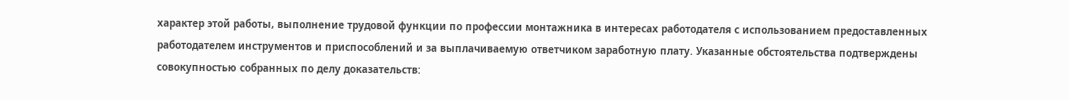характер этой работы, выполнение трудовой функции по профессии монтажника в интересах работодателя с использованием предоставленных работодателем инструментов и приспособлений и за выплачиваемую ответчиком заработную плату. Указанные обстоятельства подтверждены совокупностью собранных по делу доказательств: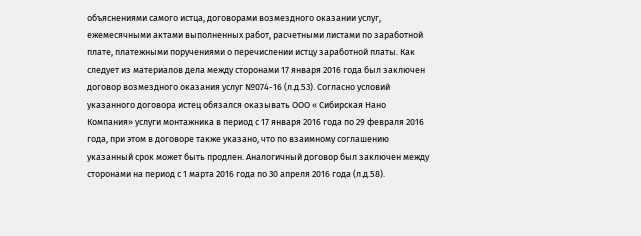объяснениями самого истца, договорами возмездного оказании услуг, ежемесячными актами выполненных работ, расчетными листами по заработной плате, платежными поручениями о перечислении истцу заработной платы. Как следует из материалов дела между сторонами 17 января 2016 года был заключен договор возмездного оказания услуг №074-16 (л.д.53). Согласно условий указанного договора истец обязался оказывать ООО « Сибирская Нано Компания» услуги монтажника в период с 17 января 2016 года по 29 февраля 2016 года, при этом в договоре также указано, что по взаимному соглашению указанный срок может быть продлен. Аналогичный договор был заключен между сторонами на период с 1 марта 2016 года по 30 апреля 2016 года (л.д.58).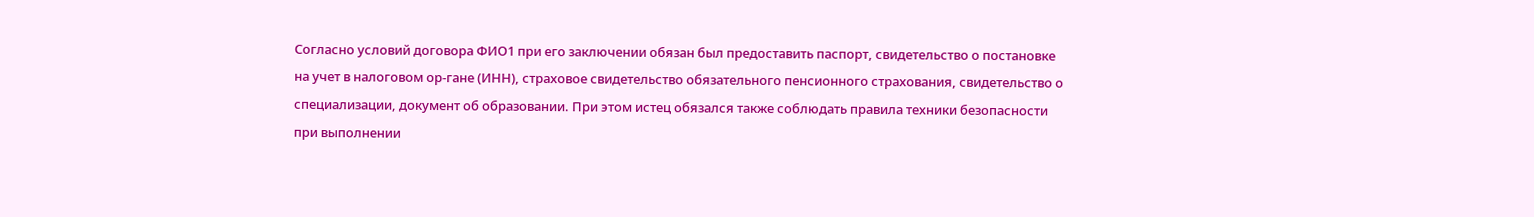Согласно условий договора ФИО1 при его заключении обязан был предоставить паспорт, свидетельство о постановке на учет в налоговом ор-гане (ИНН), страховое свидетельство обязательного пенсионного страхования, свидетельство о специализации, документ об образовании. При этом истец обязался также соблюдать правила техники безопасности при выполнении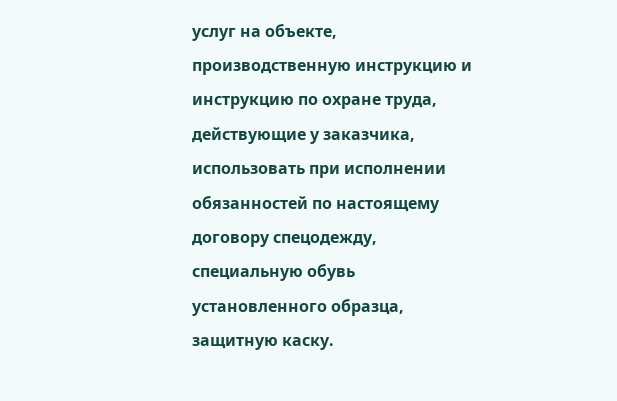услуг на объекте, производственную инструкцию и инструкцию по охране труда, действующие у заказчика, использовать при исполнении обязанностей по настоящему договору спецодежду, специальную обувь установленного образца, защитную каску.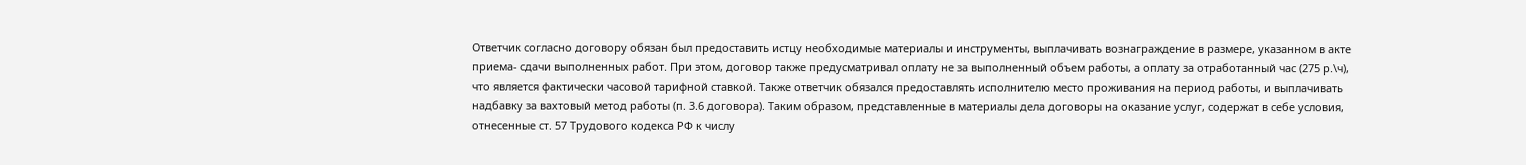Ответчик согласно договору обязан был предоставить истцу необходимые материалы и инструменты, выплачивать вознаграждение в размере, указанном в акте приема- сдачи выполненных работ. При этом, договор также предусматривал оплату не за выполненный объем работы, а оплату за отработанный час (275 р.\ч), что является фактически часовой тарифной ставкой. Также ответчик обязался предоставлять исполнителю место проживания на период работы, и выплачивать надбавку за вахтовый метод работы (п. 3.6 договора). Таким образом, представленные в материалы дела договоры на оказание услуг, содержат в себе условия, отнесенные ст. 57 Трудового кодекса РФ к числу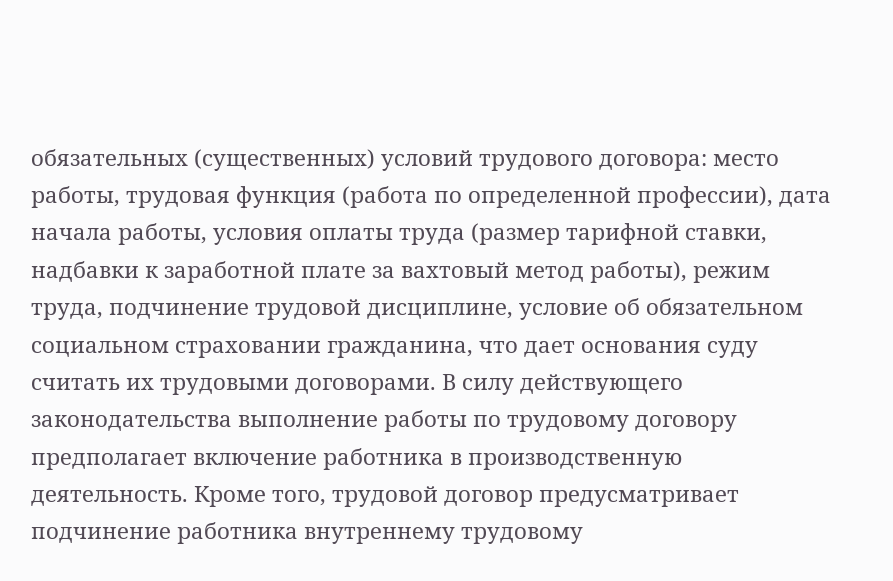обязательных (существенных) условий трудового договора: место работы, трудовая функция (работа по определенной профессии), дата начала работы, условия оплаты труда (размер тарифной ставки, надбавки к заработной плате за вахтовый метод работы), режим труда, подчинение трудовой дисциплине, условие об обязательном социальном страховании гражданина, что дает основания суду считать их трудовыми договорами. В силу действующего законодательства выполнение работы по трудовому договору предполагает включение работника в производственную деятельность. Кроме того, трудовой договор предусматривает подчинение работника внутреннему трудовому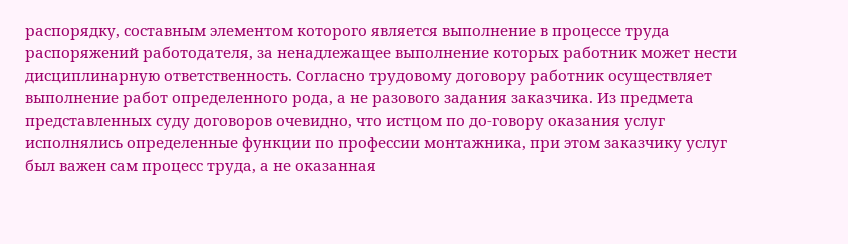распорядку, составным элементом которого является выполнение в процессе труда распоряжений работодателя, за ненадлежащее выполнение которых работник может нести дисциплинарную ответственность. Согласно трудовому договору работник осуществляет выполнение работ определенного рода, а не разового задания заказчика. Из предмета представленных суду договоров очевидно, что истцом по до-говору оказания услуг исполнялись определенные функции по профессии монтажника, при этом заказчику услуг был важен сам процесс труда, а не оказанная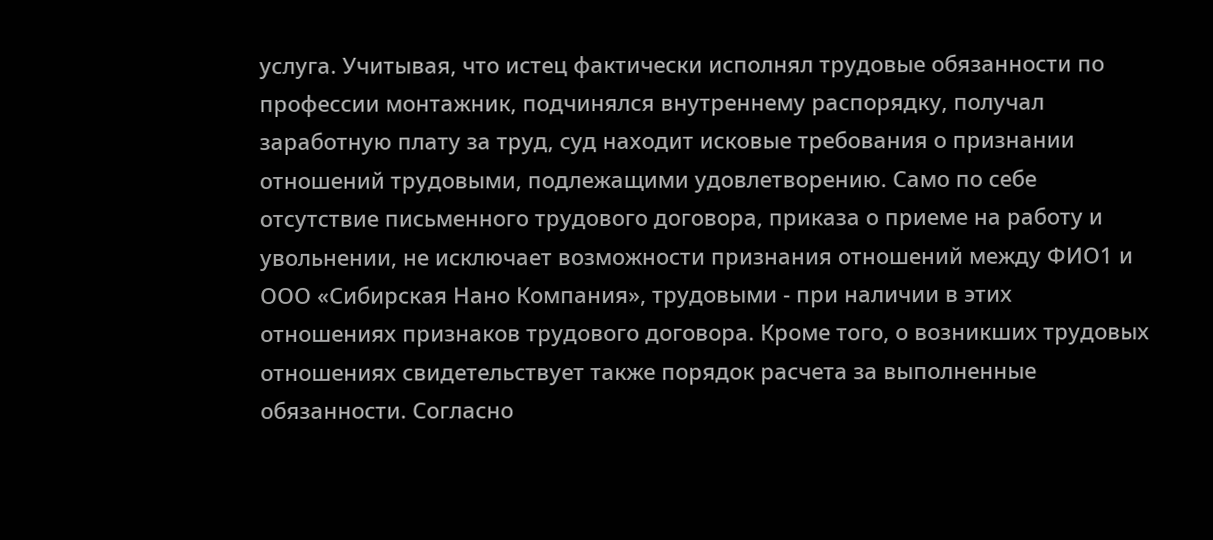услуга. Учитывая, что истец фактически исполнял трудовые обязанности по профессии монтажник, подчинялся внутреннему распорядку, получал заработную плату за труд, суд находит исковые требования о признании отношений трудовыми, подлежащими удовлетворению. Само по себе отсутствие письменного трудового договора, приказа о приеме на работу и увольнении, не исключает возможности признания отношений между ФИО1 и ООО «Сибирская Нано Компания», трудовыми - при наличии в этих отношениях признаков трудового договора. Кроме того, о возникших трудовых отношениях свидетельствует также порядок расчета за выполненные обязанности. Согласно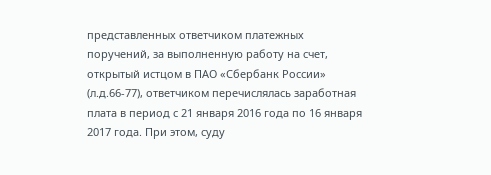представленных ответчиком платежных поручений, за выполненную работу на счет, открытый истцом в ПАО «Сбербанк России» (л.д.66-77), ответчиком перечислялась заработная плата в период с 21 января 2016 года по 16 января 2017 года. При этом, суду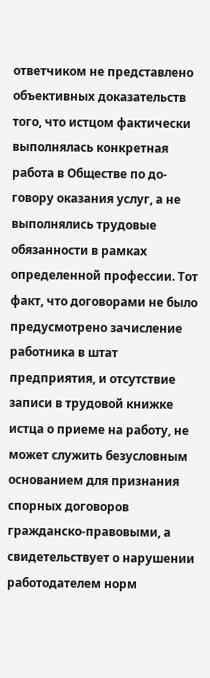ответчиком не представлено объективных доказательств того, что истцом фактически выполнялась конкретная работа в Обществе по до-говору оказания услуг, а не выполнялись трудовые обязанности в рамках определенной профессии. Тот факт, что договорами не было предусмотрено зачисление работника в штат предприятия, и отсутствие записи в трудовой книжке истца о приеме на работу, не может служить безусловным основанием для признания спорных договоров гражданско-правовыми, а свидетельствует о нарушении работодателем норм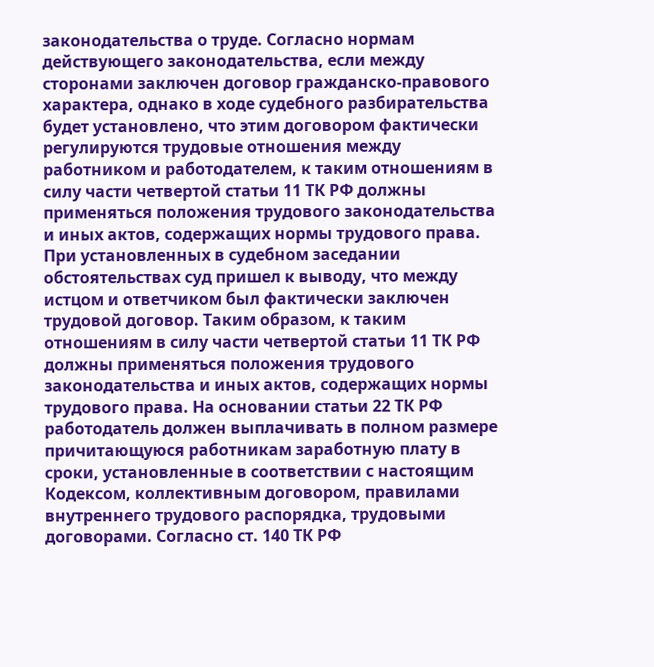законодательства о труде. Согласно нормам действующего законодательства, если между сторонами заключен договор гражданско-правового характера, однако в ходе судебного разбирательства будет установлено, что этим договором фактически регулируются трудовые отношения между работником и работодателем, к таким отношениям в силу части четвертой статьи 11 ТК РФ должны применяться положения трудового законодательства и иных актов, содержащих нормы трудового права. При установленных в судебном заседании обстоятельствах суд пришел к выводу, что между истцом и ответчиком был фактически заключен трудовой договор. Таким образом, к таким отношениям в силу части четвертой статьи 11 ТК РФ должны применяться положения трудового законодательства и иных актов, содержащих нормы трудового права. На основании статьи 22 ТК РФ работодатель должен выплачивать в полном размере причитающуюся работникам заработную плату в сроки, установленные в соответствии с настоящим Кодексом, коллективным договором, правилами внутреннего трудового распорядка, трудовыми договорами. Согласно ст. 140 ТК РФ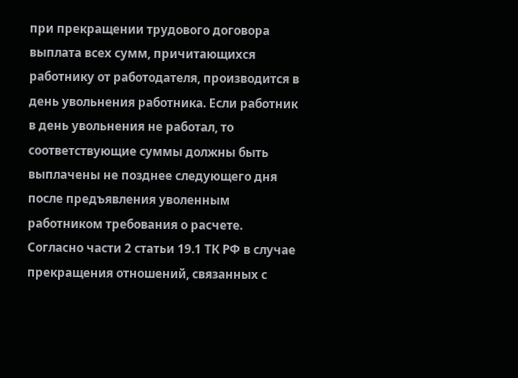при прекращении трудового договора выплата всех сумм, причитающихся работнику от работодателя, производится в день увольнения работника. Если работник в день увольнения не работал, то соответствующие суммы должны быть выплачены не позднее следующего дня после предъявления уволенным работником требования о расчете. Согласно части 2 статьи 19.1 ТК РФ в случае прекращения отношений, связанных с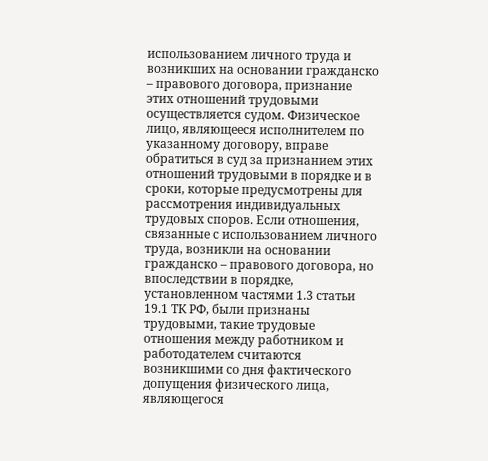использованием личного труда и возникших на основании гражданско – правового договора, признание этих отношений трудовыми осуществляется судом. Физическое лицо, являющееся исполнителем по указанному договору, вправе обратиться в суд за признанием этих отношений трудовыми в порядке и в сроки, которые предусмотрены для рассмотрения индивидуальных трудовых споров. Если отношения, связанные с использованием личного труда, возникли на основании гражданско – правового договора, но впоследствии в порядке, установленном частями 1.3 статьи 19.1 ТК РФ, были признаны трудовыми, такие трудовые отношения между работником и работодателем считаются возникшими со дня фактического допущения физического лица, являющегося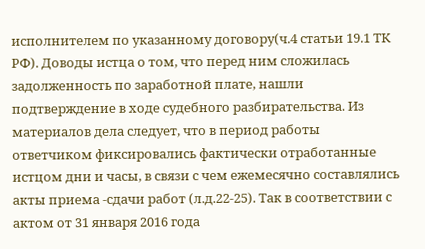исполнителем по указанному договору(ч.4 статьи 19.1 ТК РФ). Доводы истца о том, что перед ним сложилась задолженность по заработной плате, нашли подтверждение в ходе судебного разбирательства. Из материалов дела следует, что в период работы ответчиком фиксировались фактически отработанные истцом дни и часы, в связи с чем ежемесячно составлялись акты приема -сдачи работ (л.д.22-25). Так в соответствии с актом от 31 января 2016 года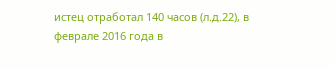истец отработал 140 часов (л.д.22), в феврале 2016 года в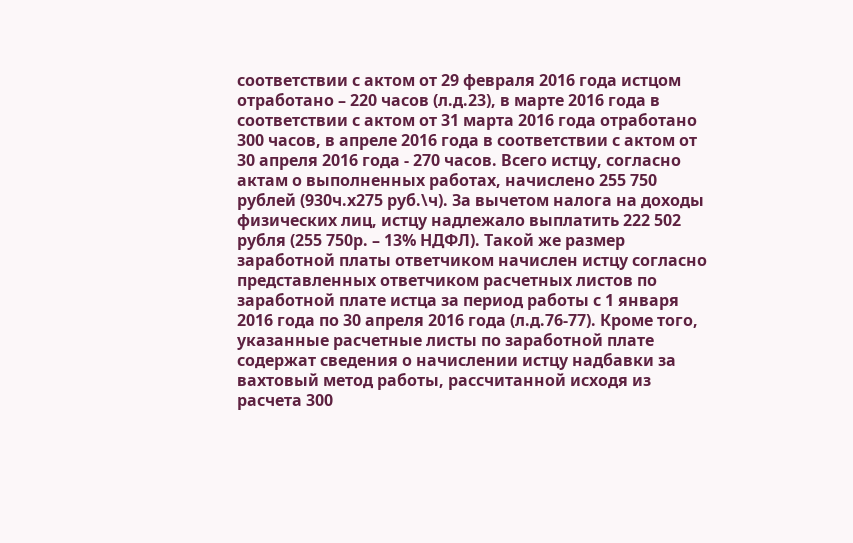соответствии с актом от 29 февраля 2016 года истцом отработано – 220 часов (л.д.23), в марте 2016 года в соответствии с актом от 31 марта 2016 года отработано 300 часов, в апреле 2016 года в соответствии с актом от 30 апреля 2016 года - 270 часов. Всего истцу, согласно актам о выполненных работах, начислено 255 750 рублей (930ч.х275 руб.\ч). За вычетом налога на доходы физических лиц, истцу надлежало выплатить 222 502 рубля (255 750р. – 13% НДФЛ). Такой же размер заработной платы ответчиком начислен истцу согласно представленных ответчиком расчетных листов по заработной плате истца за период работы с 1 января 2016 года по 30 апреля 2016 года (л.д.76-77). Кроме того, указанные расчетные листы по заработной плате содержат сведения о начислении истцу надбавки за вахтовый метод работы, рассчитанной исходя из расчета 300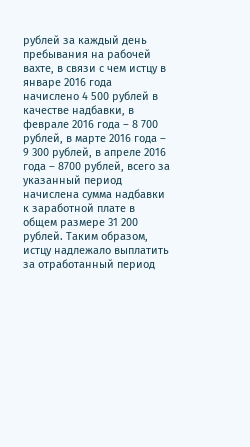рублей за каждый день пребывания на рабочей вахте, в связи с чем истцу в январе 2016 года начислено 4 500 рублей в качестве надбавки, в феврале 2016 года – 8 700 рублей, в марте 2016 года – 9 300 рублей, в апреле 2016 года – 8700 рублей, всего за указанный период начислена сумма надбавки к заработной плате в общем размере 31 200 рублей. Таким образом, истцу надлежало выплатить за отработанный период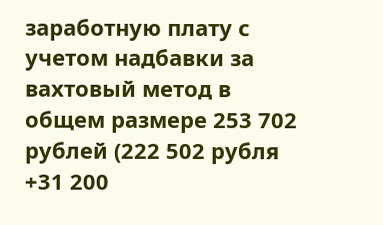заработную плату с учетом надбавки за вахтовый метод в общем размере 253 702 рублей (222 502 рубля +31 200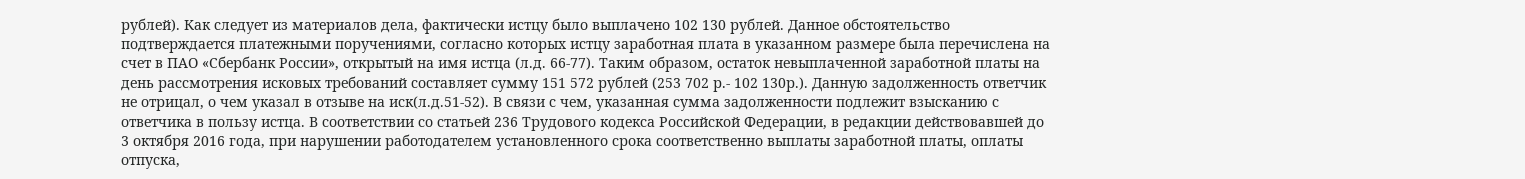рублей). Как следует из материалов дела, фактически истцу было выплачено 102 130 рублей. Данное обстоятельство подтверждается платежными поручениями, согласно которых истцу заработная плата в указанном размере была перечислена на счет в ПАО «Сбербанк России», открытый на имя истца (л.д. 66-77). Таким образом, остаток невыплаченной заработной платы на день рассмотрения исковых требований составляет сумму 151 572 рублей (253 702 р.- 102 130р.). Данную задолженность ответчик не отрицал, о чем указал в отзыве на иск(л.д.51-52). В связи с чем, указанная сумма задолженности подлежит взысканию с ответчика в пользу истца. В соответствии со статьей 236 Трудового кодекса Российской Федерации, в редакции действовавшей до 3 октября 2016 года, при нарушении работодателем установленного срока соответственно выплаты заработной платы, оплаты отпуска,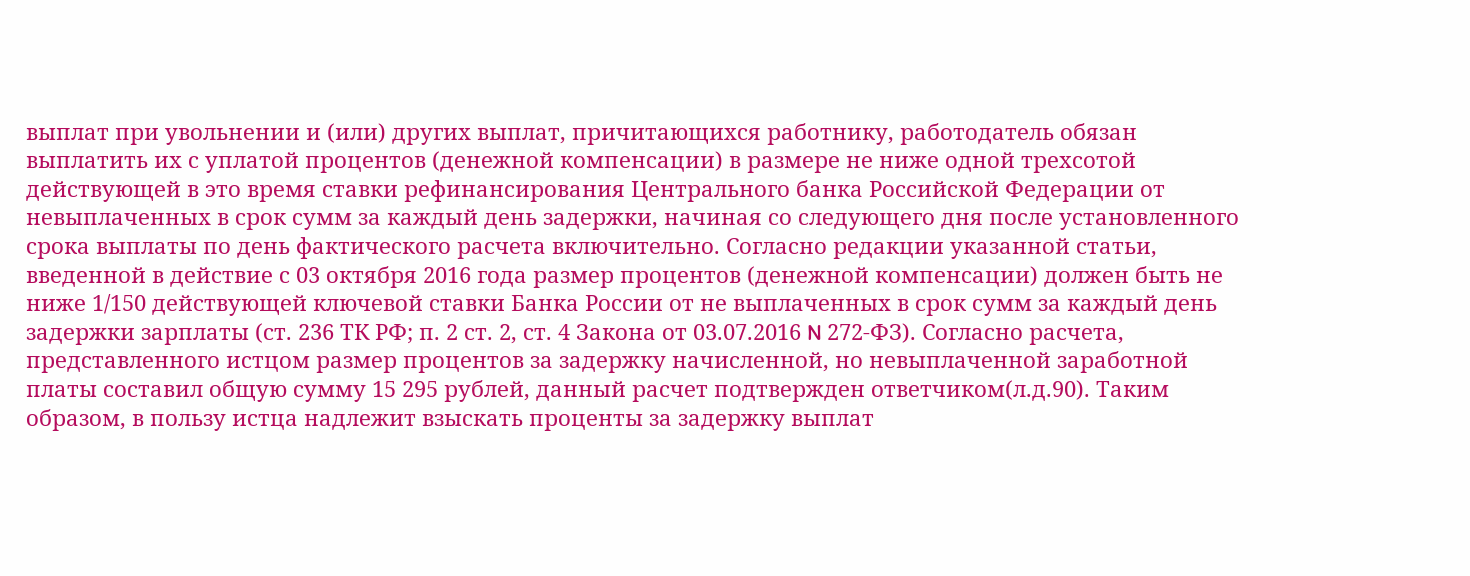выплат при увольнении и (или) других выплат, причитающихся работнику, работодатель обязан выплатить их с уплатой процентов (денежной компенсации) в размере не ниже одной трехсотой действующей в это время ставки рефинансирования Центрального банка Российской Федерации от невыплаченных в срок сумм за каждый день задержки, начиная со следующего дня после установленного срока выплаты по день фактического расчета включительно. Согласно редакции указанной статьи, введенной в действие с 03 октября 2016 года размер процентов (денежной компенсации) должен быть не ниже 1/150 действующей ключевой ставки Банка России от не выплаченных в срок сумм за каждый день задержки зарплаты (ст. 236 ТК РФ; п. 2 ст. 2, ст. 4 Закона от 03.07.2016 N 272-ФЗ). Согласно расчета, представленного истцом размер процентов за задержку начисленной, но невыплаченной заработной платы составил общую сумму 15 295 рублей, данный расчет подтвержден ответчиком(л.д.90). Таким образом, в пользу истца надлежит взыскать проценты за задержку выплат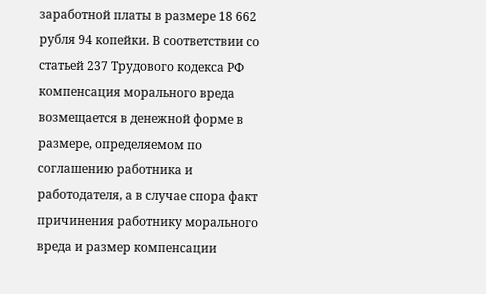заработной платы в размере 18 662 рубля 94 копейки. В соответствии со статьей 237 Трудового кодекса РФ компенсация морального вреда возмещается в денежной форме в размере, определяемом по соглашению работника и работодателя, а в случае спора факт причинения работнику морального вреда и размер компенсации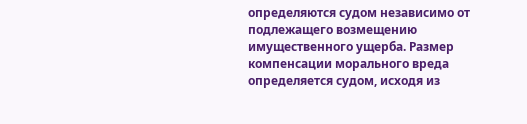определяются судом независимо от подлежащего возмещению имущественного ущерба. Размер компенсации морального вреда определяется судом, исходя из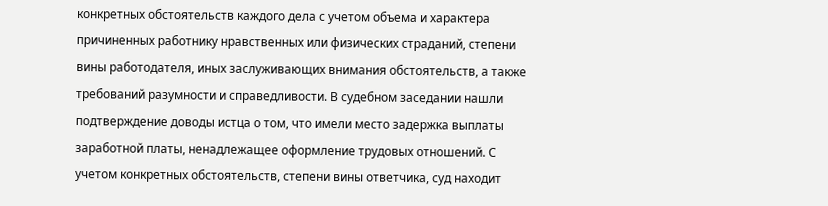конкретных обстоятельств каждого дела с учетом объема и характера причиненных работнику нравственных или физических страданий, степени вины работодателя, иных заслуживающих внимания обстоятельств, а также требований разумности и справедливости. В судебном заседании нашли подтверждение доводы истца о том, что имели место задержка выплаты заработной платы, ненадлежащее оформление трудовых отношений. С учетом конкретных обстоятельств, степени вины ответчика, суд находит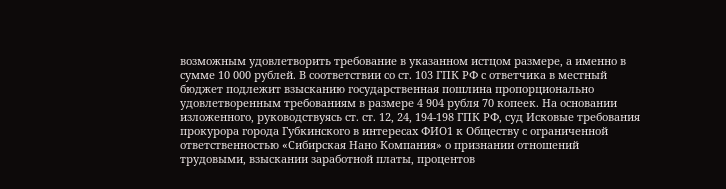возможным удовлетворить требование в указанном истцом размере, а именно в сумме 10 000 рублей. В соответствии со ст. 103 ГПК РФ с ответчика в местный бюджет подлежит взысканию государственная пошлина пропорционально удовлетворенным требованиям в размере 4 904 рубля 70 копеек. На основании изложенного, руководствуясь ст. ст. 12, 24, 194-198 ГПК РФ, суд Исковые требования прокурора города Губкинского в интересах ФИО1 к Обществу с ограниченной ответственностью «Сибирская Нано Компания» о признании отношений трудовыми, взыскании заработной платы, процентов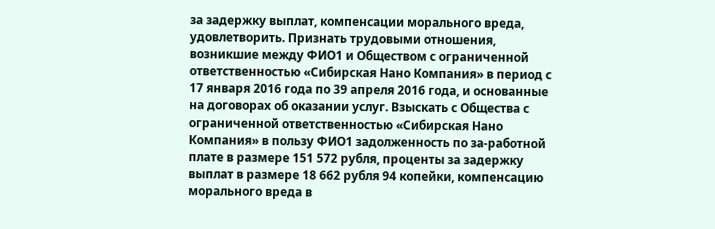за задержку выплат, компенсации морального вреда, удовлетворить. Признать трудовыми отношения, возникшие между ФИО1 и Обществом с ограниченной ответственностью «Сибирская Нано Компания» в период с 17 января 2016 года по 39 апреля 2016 года, и основанные на договорах об оказании услуг. Взыскать с Общества с ограниченной ответственностью «Сибирская Нано Компания» в пользу ФИО1 задолженность по за-работной плате в размере 151 572 рубля, проценты за задержку выплат в размере 18 662 рубля 94 копейки, компенсацию морального вреда в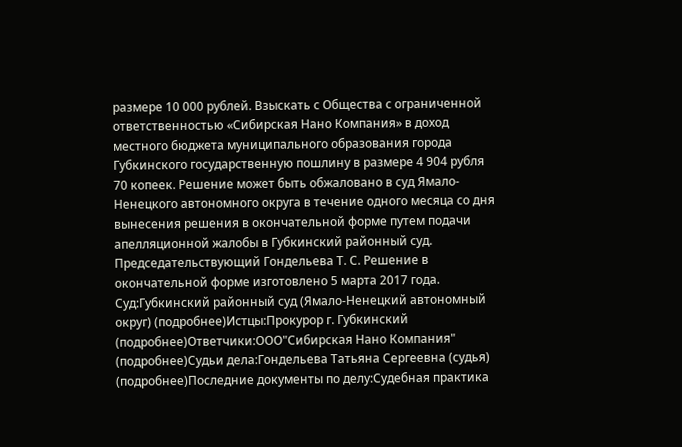размере 10 000 рублей. Взыскать с Общества с ограниченной ответственностью «Сибирская Нано Компания» в доход местного бюджета муниципального образования города Губкинского государственную пошлину в размере 4 904 рубля 70 копеек. Решение может быть обжаловано в суд Ямало-Ненецкого автономного округа в течение одного месяца со дня вынесения решения в окончательной форме путем подачи апелляционной жалобы в Губкинский районный суд. Председательствующий Гондельева Т. С. Решение в окончательной форме изготовлено 5 марта 2017 года. Суд:Губкинский районный суд (Ямало-Ненецкий автономный округ) (подробнее)Истцы:Прокурор г. Губкинский (подробнее)Ответчики:ООО"Сибирская Нано Компания" (подробнее)Судьи дела:Гондельева Татьяна Сергеевна (судья) (подробнее)Последние документы по делу:Судебная практика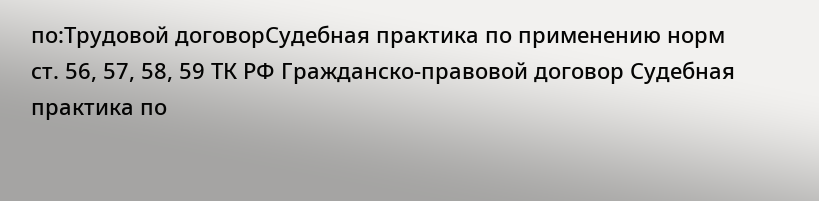по:Трудовой договорСудебная практика по применению норм ст. 56, 57, 58, 59 ТК РФ Гражданско-правовой договор Судебная практика по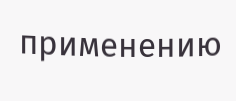применению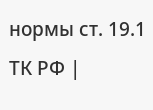нормы ст. 19.1 ТК РФ |